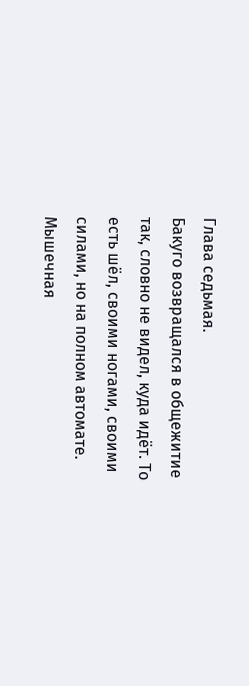Глава седьмая.
Бакуго возвращался в общежитие так, словно не видел, куда идёт. То есть шёл, своими ногами, своими силами, но на полном автомате. Мышечная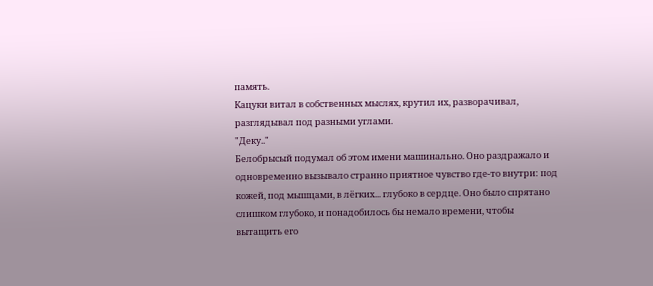память.
Кацуки витал в собственных мыслях, крутил их, разворачивал, разглядывал под разными углами.
"Деку.."
Белобрысый подумал об этом имени машинально. Оно раздражало и одновременно вызывало странно приятное чувство где-то внутри: под кожей, под мышцами, в лёгких... глубоко в сердце. Оно было спрятано слишком глубоко, и понадобилось бы немало времени, чтобы вытащить его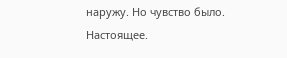наружу. Но чувство было. Настоящее.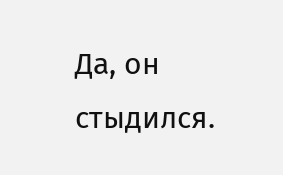Да, он стыдился.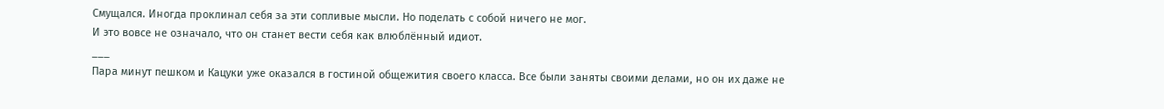Смущался. Иногда проклинал себя за эти сопливые мысли. Но поделать с собой ничего не мог.
И это вовсе не означало, что он станет вести себя как влюблённый идиот.
___
Пара минут пешком и Кацуки уже оказался в гостиной общежития своего класса. Все были заняты своими делами, но он их даже не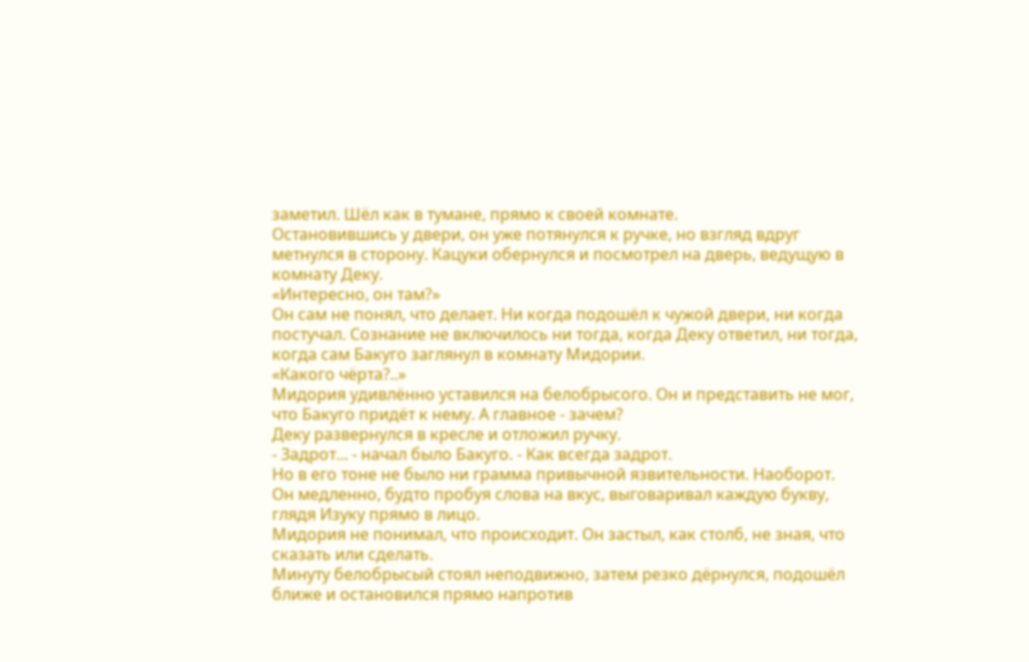заметил. Шёл как в тумане, прямо к своей комнате.
Остановившись у двери, он уже потянулся к ручке, но взгляд вдруг метнулся в сторону. Кацуки обернулся и посмотрел на дверь, ведущую в комнату Деку.
«Интересно, он там?»
Он сам не понял, что делает. Ни когда подошёл к чужой двери, ни когда постучал. Сознание не включилось ни тогда, когда Деку ответил, ни тогда, когда сам Бакуго заглянул в комнату Мидории.
«Какого чёрта?..»
Мидория удивлённо уставился на белобрысого. Он и представить не мог, что Бакуго придёт к нему. А главное - зачем?
Деку развернулся в кресле и отложил ручку.
- Задрот... - начал было Бакуго. - Как всегда задрот.
Но в его тоне не было ни грамма привычной язвительности. Наоборот.
Он медленно, будто пробуя слова на вкус, выговаривал каждую букву, глядя Изуку прямо в лицо.
Мидория не понимал, что происходит. Он застыл, как столб, не зная, что сказать или сделать.
Минуту белобрысый стоял неподвижно, затем резко дёрнулся, подошёл ближе и остановился прямо напротив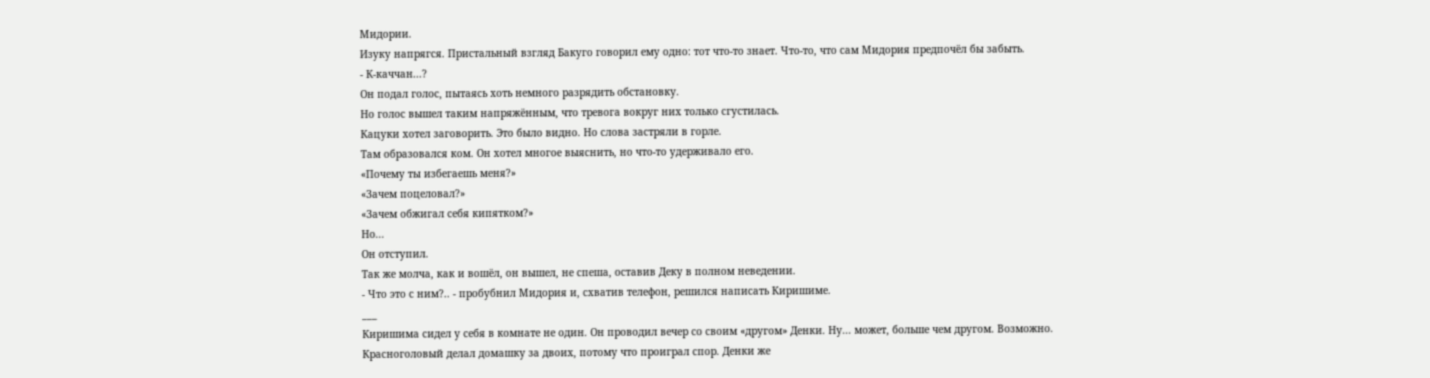Мидории.
Изуку напрягся. Пристальный взгляд Бакуго говорил ему одно: тот что-то знает. Что-то, что сам Мидория предпочёл бы забыть.
- К-каччан...?
Он подал голос, пытаясь хоть немного разрядить обстановку.
Но голос вышел таким напряжённым, что тревога вокруг них только сгустилась.
Кацуки хотел заговорить. Это было видно. Но слова застряли в горле.
Там образовался ком. Он хотел многое выяснить, но что-то удерживало его.
«Почему ты избегаешь меня?»
«Зачем поцеловал?»
«Зачем обжигал себя кипятком?»
Но...
Он отступил.
Так же молча, как и вошёл, он вышел, не спеша, оставив Деку в полном неведении.
- Что это с ним?.. - пробубнил Мидория и, схватив телефон, решился написать Киришиме.
___
Киришима сидел у себя в комнате не один. Он проводил вечер со своим «другом» Денки. Ну... может, больше чем другом. Возможно.
Красноголовый делал домашку за двоих, потому что проиграл спор. Денки же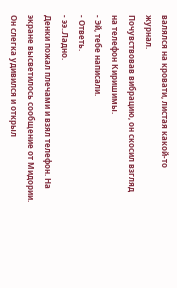валялся на кровати, листая какой-то журнал.
Почувствовав вибрацию, он скосил взгляд на телефон Киришимы.
- Эй, тебе написали.
- Ответь.
- ээ..Ладно.
Денки пожал плечами и взял телефон. На экране высветилось сообщение от Мидории. Он слегка удивился и открыл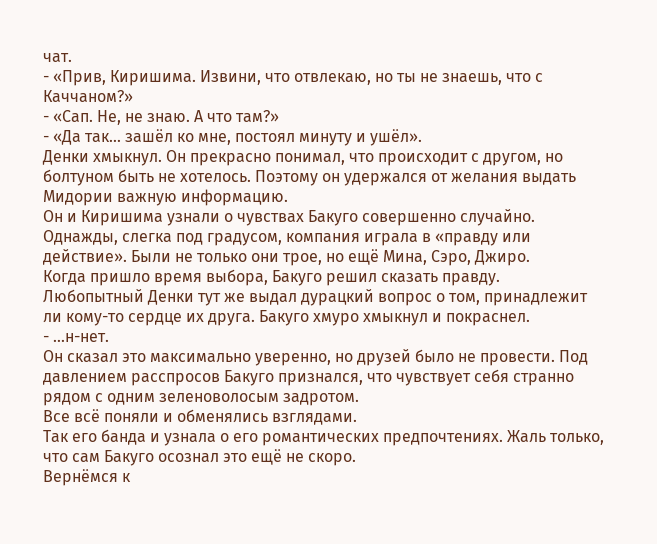чат.
- «Прив, Киришима. Извини, что отвлекаю, но ты не знаешь, что с Каччаном?»
- «Сап. Не, не знаю. А что там?»
- «Да так... зашёл ко мне, постоял минуту и ушёл».
Денки хмыкнул. Он прекрасно понимал, что происходит с другом, но болтуном быть не хотелось. Поэтому он удержался от желания выдать Мидории важную информацию.
Он и Киришима узнали о чувствах Бакуго совершенно случайно.
Однажды, слегка под градусом, компания играла в «правду или действие». Были не только они трое, но ещё Мина, Сэро, Джиро.
Когда пришло время выбора, Бакуго решил сказать правду.
Любопытный Денки тут же выдал дурацкий вопрос о том, принадлежит ли кому-то сердце их друга. Бакуго хмуро хмыкнул и покраснел.
- ...н-нет.
Он сказал это максимально уверенно, но друзей было не провести. Под давлением расспросов Бакуго признался, что чувствует себя странно рядом с одним зеленоволосым задротом.
Все всё поняли и обменялись взглядами.
Так его банда и узнала о его романтических предпочтениях. Жаль только, что сам Бакуго осознал это ещё не скоро.
Вернёмся к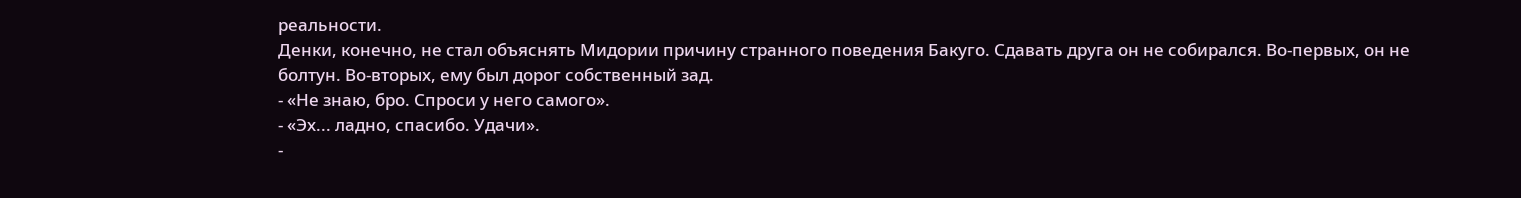реальности.
Денки, конечно, не стал объяснять Мидории причину странного поведения Бакуго. Сдавать друга он не собирался. Во-первых, он не болтун. Во-вторых, ему был дорог собственный зад.
- «Не знаю, бро. Спроси у него самого».
- «Эх... ладно, спасибо. Удачи».
-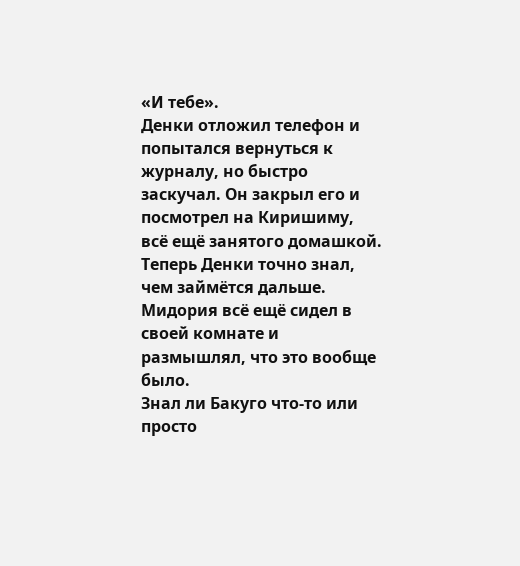«И тебе».
Денки отложил телефон и попытался вернуться к журналу, но быстро заскучал. Он закрыл его и посмотрел на Киришиму, всё ещё занятого домашкой. Теперь Денки точно знал, чем займётся дальше.
Мидория всё ещё сидел в своей комнате и размышлял, что это вообще было.
Знал ли Бакуго что-то или просто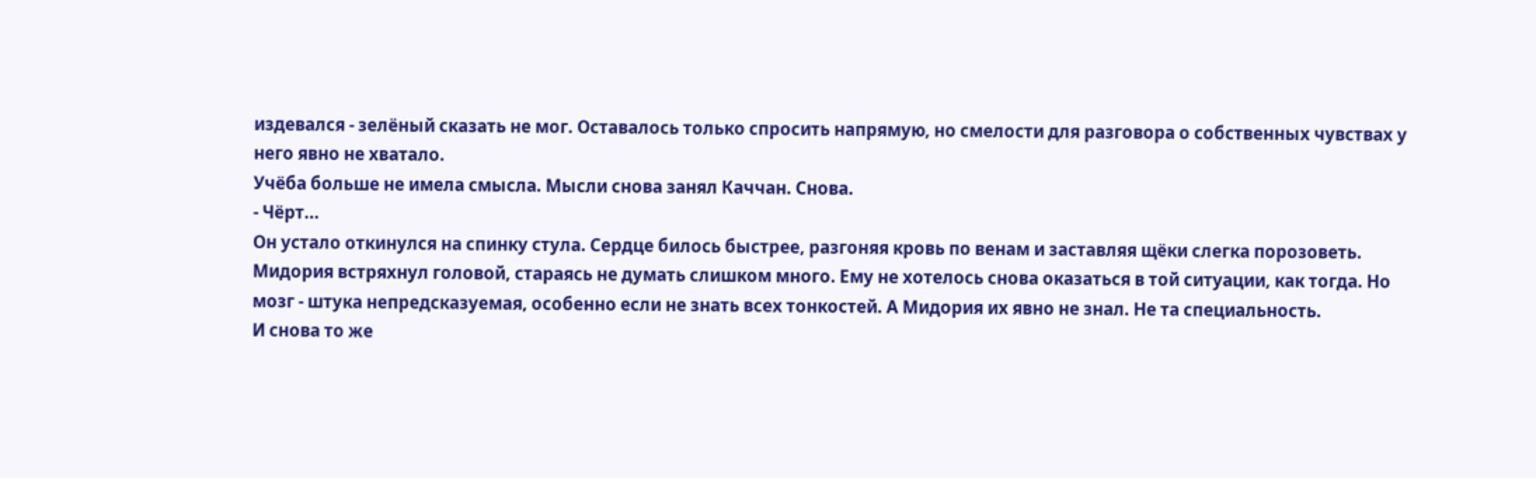издевался - зелёный сказать не мог. Оставалось только спросить напрямую, но смелости для разговора о собственных чувствах у него явно не хватало.
Учёба больше не имела смысла. Мысли снова занял Каччан. Снова.
- Чёрт...
Он устало откинулся на спинку стула. Сердце билось быстрее, разгоняя кровь по венам и заставляя щёки слегка порозоветь.
Мидория встряхнул головой, стараясь не думать слишком много. Ему не хотелось снова оказаться в той ситуации, как тогда. Но мозг - штука непредсказуемая, особенно если не знать всех тонкостей. А Мидория их явно не знал. Не та специальность.
И снова то же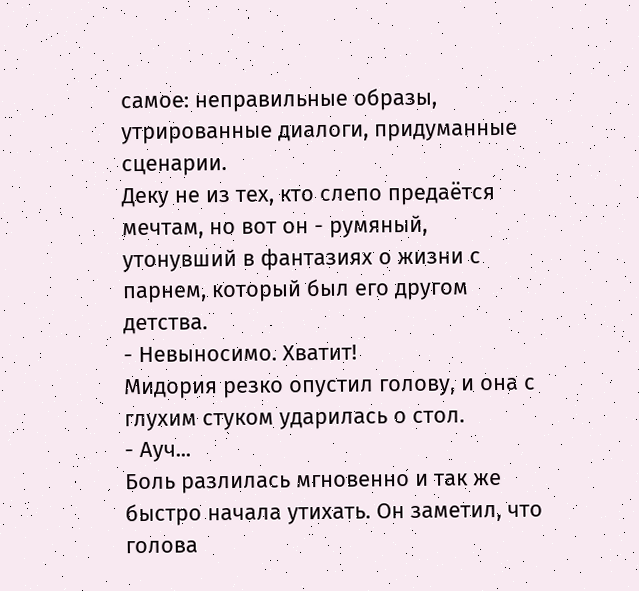самое: неправильные образы, утрированные диалоги, придуманные сценарии.
Деку не из тех, кто слепо предаётся мечтам, но вот он - румяный, утонувший в фантазиях о жизни с парнем, который был его другом детства.
- Невыносимо. Хватит!
Мидория резко опустил голову, и она с глухим стуком ударилась о стол.
- Ауч...
Боль разлилась мгновенно и так же быстро начала утихать. Он заметил, что голова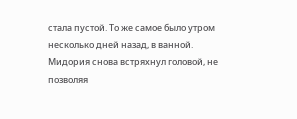стала пустой. То же самое было утром несколько дней назад, в ванной.
Мидория снова встряхнул головой, не позволяя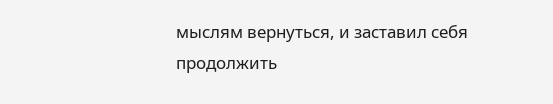мыслям вернуться, и заставил себя продолжить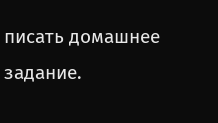писать домашнее задание.